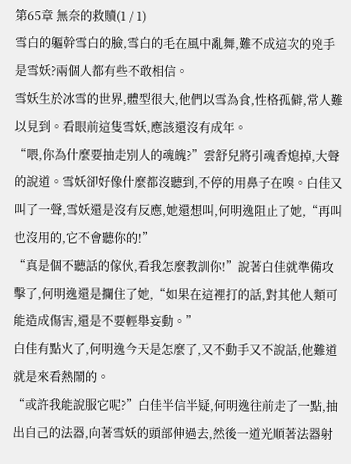第65章 無奈的救贖(1 / 1)
雪白的軀幹雪白的臉,雪白的毛在風中亂舞,難不成這次的兇手是雪妖?兩個人都有些不敢相信。
雪妖生於冰雪的世界,體型很大,他們以雪為食,性格孤僻,常人難以見到。看眼前這隻雪妖,應該還沒有成年。
“喂,你為什麼要抽走別人的魂魄?”雲舒兒將引魂香熄掉,大聲的說道。雪妖卻好像什麼都沒聽到,不停的用鼻子在嗅。白佳又叫了一聲,雪妖還是沒有反應,她還想叫,何明逸阻止了她,“再叫也沒用的,它不會聽你的!”
“真是個不聽話的傢伙,看我怎麼教訓你!”說著白佳就準備攻擊了,何明逸還是攔住了她,“如果在這裡打的話,對其他人類可能造成傷害,還是不要輕舉妄動。”
白佳有點火了,何明逸今天是怎麼了,又不動手又不說話,他難道就是來看熱鬧的。
“或許我能說服它呢?”白佳半信半疑,何明逸往前走了一點,抽出自己的法器,向著雪妖的頭部伸過去,然後一道光順著法器射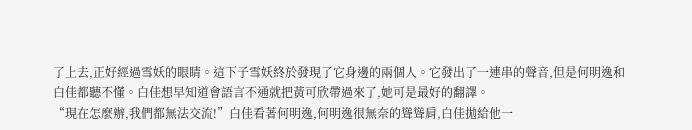了上去,正好經過雪妖的眼睛。這下子雪妖終於發現了它身邊的兩個人。它發出了一連串的聲音,但是何明逸和白佳都聽不懂。白佳想早知道會語言不通就把黃可欣帶過來了,她可是最好的翻譯。
“現在怎麼辦,我們都無法交流!”白佳看著何明逸,何明逸很無奈的聳聳肩,白佳拋給他一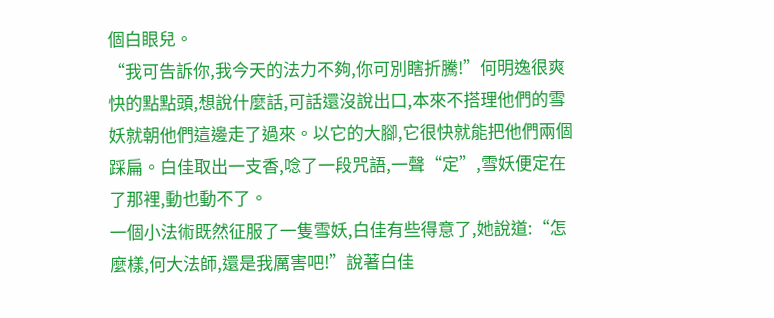個白眼兒。
“我可告訴你,我今天的法力不夠,你可別瞎折騰!”何明逸很爽快的點點頭,想說什麼話,可話還沒說出口,本來不搭理他們的雪妖就朝他們這邊走了過來。以它的大腳,它很快就能把他們兩個踩扁。白佳取出一支香,唸了一段咒語,一聲“定”,雪妖便定在了那裡,動也動不了。
一個小法術既然征服了一隻雪妖,白佳有些得意了,她說道:“怎麼樣,何大法師,還是我厲害吧!”說著白佳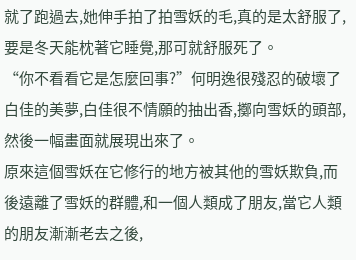就了跑過去,她伸手拍了拍雪妖的毛,真的是太舒服了,要是冬天能枕著它睡覺,那可就舒服死了。
“你不看看它是怎麼回事?”何明逸很殘忍的破壞了白佳的美夢,白佳很不情願的抽出香,擲向雪妖的頭部,然後一幅畫面就展現出來了。
原來這個雪妖在它修行的地方被其他的雪妖欺負,而後遠離了雪妖的群體,和一個人類成了朋友,當它人類的朋友漸漸老去之後,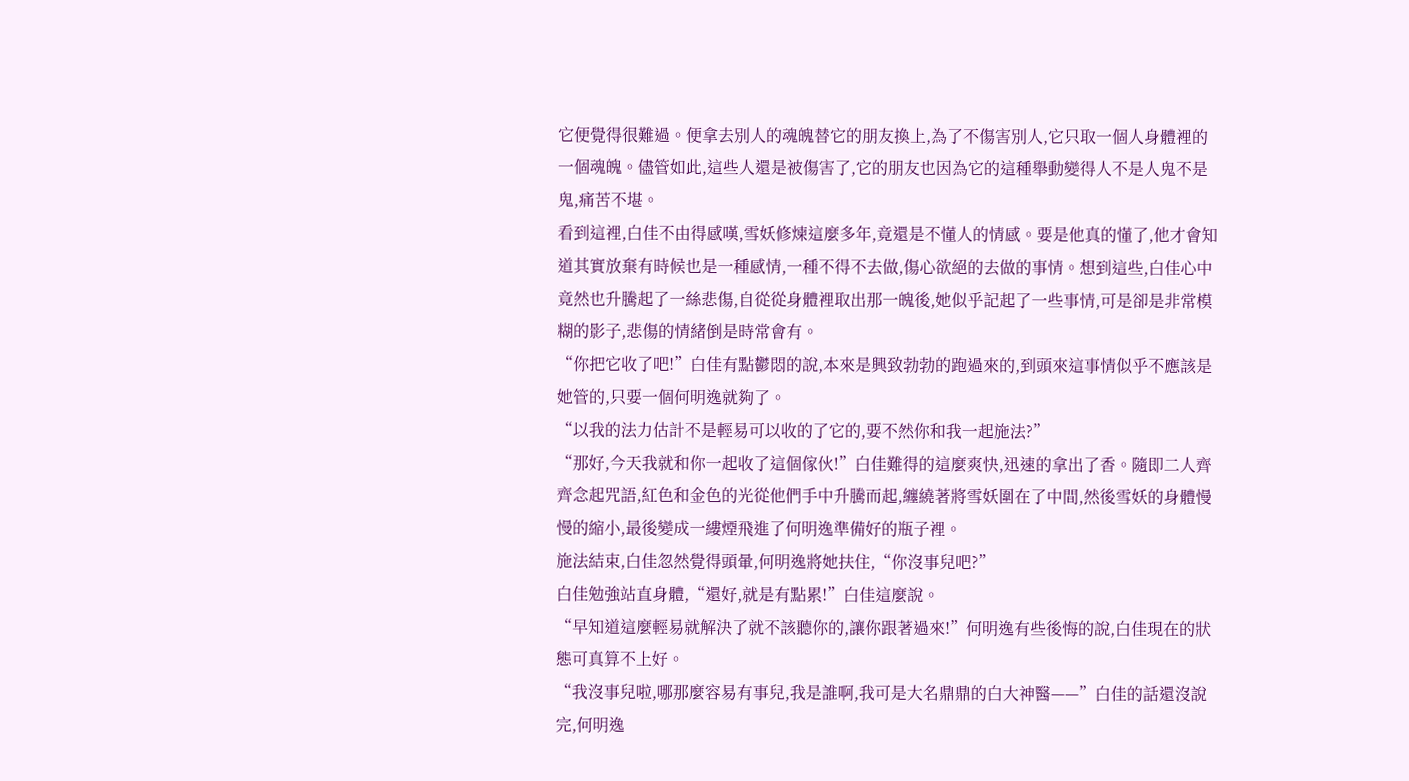它便覺得很難過。便拿去別人的魂魄替它的朋友換上,為了不傷害別人,它只取一個人身體裡的一個魂魄。儘管如此,這些人還是被傷害了,它的朋友也因為它的這種舉動變得人不是人鬼不是鬼,痛苦不堪。
看到這裡,白佳不由得感嘆,雪妖修煉這麼多年,竟還是不懂人的情感。要是他真的懂了,他才會知道其實放棄有時候也是一種感情,一種不得不去做,傷心欲絕的去做的事情。想到這些,白佳心中竟然也升騰起了一絲悲傷,自從從身體裡取出那一魄後,她似乎記起了一些事情,可是卻是非常模糊的影子,悲傷的情緒倒是時常會有。
“你把它收了吧!”白佳有點鬱悶的說,本來是興致勃勃的跑過來的,到頭來這事情似乎不應該是她管的,只要一個何明逸就夠了。
“以我的法力估計不是輕易可以收的了它的,要不然你和我一起施法?”
“那好,今天我就和你一起收了這個傢伙!”白佳難得的這麼爽快,迅速的拿出了香。隨即二人齊齊念起咒語,紅色和金色的光從他們手中升騰而起,纏繞著將雪妖圍在了中間,然後雪妖的身體慢慢的縮小,最後變成一縷煙飛進了何明逸準備好的瓶子裡。
施法結束,白佳忽然覺得頭暈,何明逸將她扶住,“你沒事兒吧?”
白佳勉強站直身體,“還好,就是有點累!”白佳這麼說。
“早知道這麼輕易就解決了就不該聽你的,讓你跟著過來!”何明逸有些後悔的說,白佳現在的狀態可真算不上好。
“我沒事兒啦,哪那麼容易有事兒,我是誰啊,我可是大名鼎鼎的白大神醫——”白佳的話還沒說完,何明逸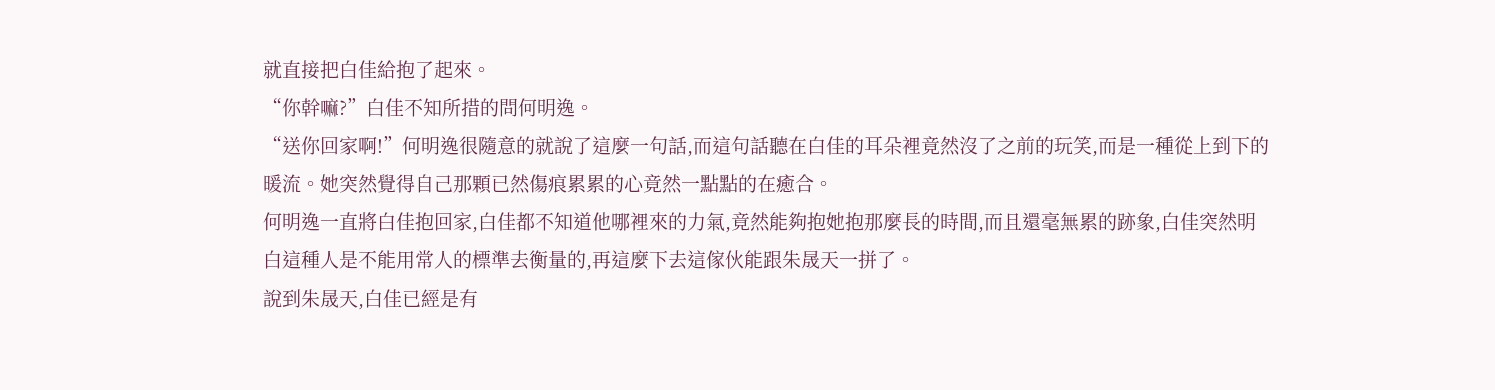就直接把白佳給抱了起來。
“你幹嘛?”白佳不知所措的問何明逸。
“送你回家啊!”何明逸很隨意的就說了這麼一句話,而這句話聽在白佳的耳朵裡竟然沒了之前的玩笑,而是一種從上到下的暖流。她突然覺得自己那顆已然傷痕累累的心竟然一點點的在癒合。
何明逸一直將白佳抱回家,白佳都不知道他哪裡來的力氣,竟然能夠抱她抱那麼長的時間,而且還毫無累的跡象,白佳突然明白這種人是不能用常人的標準去衡量的,再這麼下去這傢伙能跟朱晟天一拼了。
說到朱晟天,白佳已經是有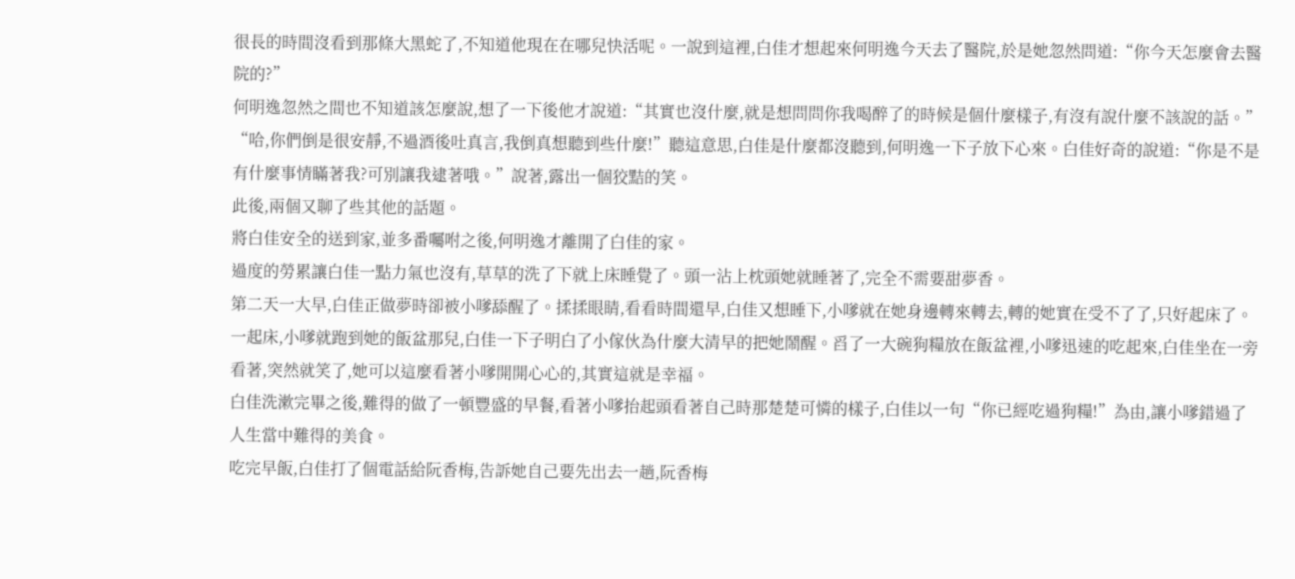很長的時間沒看到那條大黑蛇了,不知道他現在在哪兒快活呢。一說到這裡,白佳才想起來何明逸今天去了醫院,於是她忽然問道:“你今天怎麼會去醫院的?”
何明逸忽然之間也不知道該怎麼說,想了一下後他才說道:“其實也沒什麼,就是想問問你我喝醉了的時候是個什麼樣子,有沒有說什麼不該說的話。”
“哈,你們倒是很安靜,不過酒後吐真言,我倒真想聽到些什麼!”聽這意思,白佳是什麼都沒聽到,何明逸一下子放下心來。白佳好奇的說道:“你是不是有什麼事情瞞著我?可別讓我逮著哦。”說著,露出一個狡黠的笑。
此後,兩個又聊了些其他的話題。
將白佳安全的送到家,並多番囑咐之後,何明逸才離開了白佳的家。
過度的勞累讓白佳一點力氣也沒有,草草的洗了下就上床睡覺了。頭一沾上枕頭她就睡著了,完全不需要甜夢香。
第二天一大早,白佳正做夢時卻被小嗲舔醒了。揉揉眼睛,看看時間還早,白佳又想睡下,小嗲就在她身邊轉來轉去,轉的她實在受不了了,只好起床了。
一起床,小嗲就跑到她的飯盆那兒,白佳一下子明白了小傢伙為什麼大清早的把她鬧醒。舀了一大碗狗糧放在飯盆裡,小嗲迅速的吃起來,白佳坐在一旁看著,突然就笑了,她可以這麼看著小嗲開開心心的,其實這就是幸福。
白佳洗漱完畢之後,難得的做了一頓豐盛的早餐,看著小嗲抬起頭看著自己時那楚楚可憐的樣子,白佳以一句“你已經吃過狗糧!”為由,讓小嗲錯過了人生當中難得的美食。
吃完早飯,白佳打了個電話給阮香梅,告訴她自己要先出去一趟,阮香梅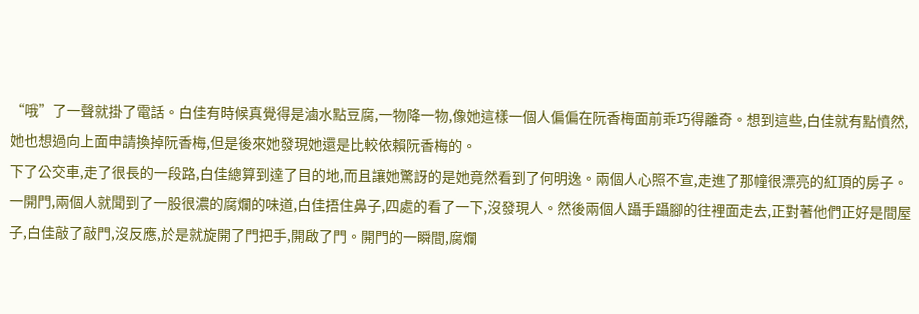“哦”了一聲就掛了電話。白佳有時候真覺得是滷水點豆腐,一物降一物,像她這樣一個人偏偏在阮香梅面前乖巧得離奇。想到這些,白佳就有點憤然,她也想過向上面申請換掉阮香梅,但是後來她發現她還是比較依賴阮香梅的。
下了公交車,走了很長的一段路,白佳總算到達了目的地,而且讓她驚訝的是她竟然看到了何明逸。兩個人心照不宣,走進了那幢很漂亮的紅頂的房子。
一開門,兩個人就聞到了一股很濃的腐爛的味道,白佳捂住鼻子,四處的看了一下,沒發現人。然後兩個人躡手躡腳的往裡面走去,正對著他們正好是間屋子,白佳敲了敲門,沒反應,於是就旋開了門把手,開啟了門。開門的一瞬間,腐爛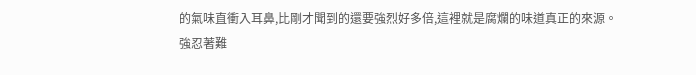的氣味直衝入耳鼻,比剛才聞到的還要強烈好多倍,這裡就是腐爛的味道真正的來源。
強忍著難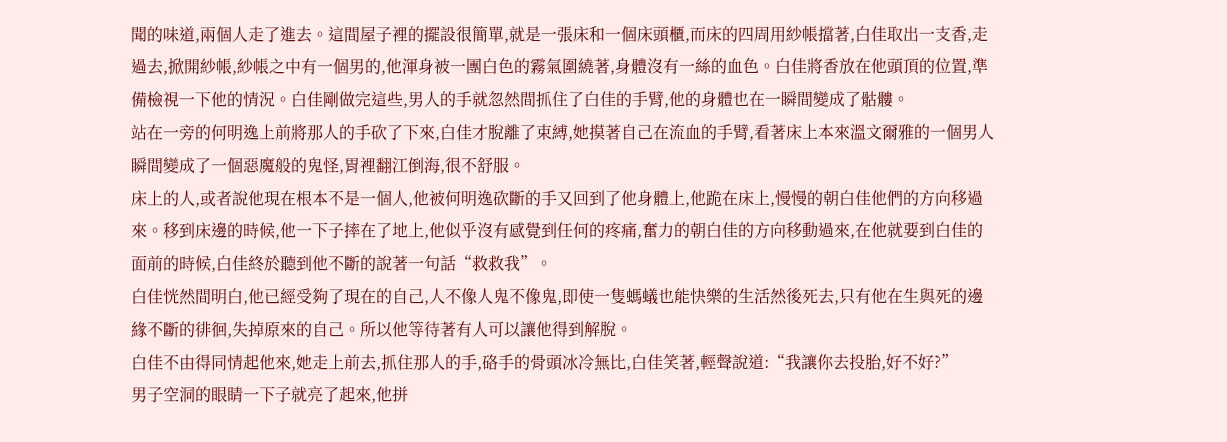聞的味道,兩個人走了進去。這間屋子裡的擺設很簡單,就是一張床和一個床頭櫃,而床的四周用紗帳擋著,白佳取出一支香,走過去,掀開紗帳,紗帳之中有一個男的,他渾身被一團白色的霧氣圍繞著,身體沒有一絲的血色。白佳將香放在他頭頂的位置,準備檢視一下他的情況。白佳剛做完這些,男人的手就忽然間抓住了白佳的手臂,他的身體也在一瞬間變成了骷髏。
站在一旁的何明逸上前將那人的手砍了下來,白佳才脫離了束縛,她摸著自己在流血的手臂,看著床上本來溫文爾雅的一個男人瞬間變成了一個惡魔般的鬼怪,胃裡翻江倒海,很不舒服。
床上的人,或者說他現在根本不是一個人,他被何明逸砍斷的手又回到了他身體上,他跪在床上,慢慢的朝白佳他們的方向移過來。移到床邊的時候,他一下子摔在了地上,他似乎沒有感覺到任何的疼痛,奮力的朝白佳的方向移動過來,在他就要到白佳的面前的時候,白佳終於聽到他不斷的說著一句話“救救我”。
白佳恍然間明白,他已經受夠了現在的自己,人不像人鬼不像鬼,即使一隻螞蟻也能快樂的生活然後死去,只有他在生與死的邊緣不斷的徘徊,失掉原來的自己。所以他等待著有人可以讓他得到解脫。
白佳不由得同情起他來,她走上前去,抓住那人的手,硌手的骨頭冰冷無比,白佳笑著,輕聲說道:“我讓你去投胎,好不好?”
男子空洞的眼睛一下子就亮了起來,他拼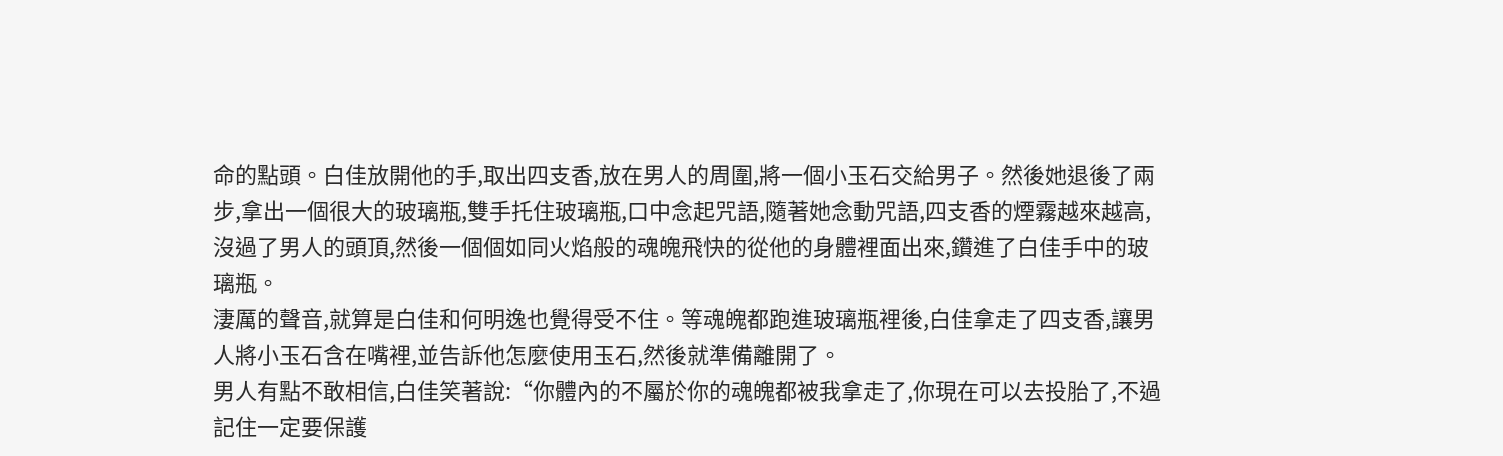命的點頭。白佳放開他的手,取出四支香,放在男人的周圍,將一個小玉石交給男子。然後她退後了兩步,拿出一個很大的玻璃瓶,雙手托住玻璃瓶,口中念起咒語,隨著她念動咒語,四支香的煙霧越來越高,沒過了男人的頭頂,然後一個個如同火焰般的魂魄飛快的從他的身體裡面出來,鑽進了白佳手中的玻璃瓶。
淒厲的聲音,就算是白佳和何明逸也覺得受不住。等魂魄都跑進玻璃瓶裡後,白佳拿走了四支香,讓男人將小玉石含在嘴裡,並告訴他怎麼使用玉石,然後就準備離開了。
男人有點不敢相信,白佳笑著說:“你體內的不屬於你的魂魄都被我拿走了,你現在可以去投胎了,不過記住一定要保護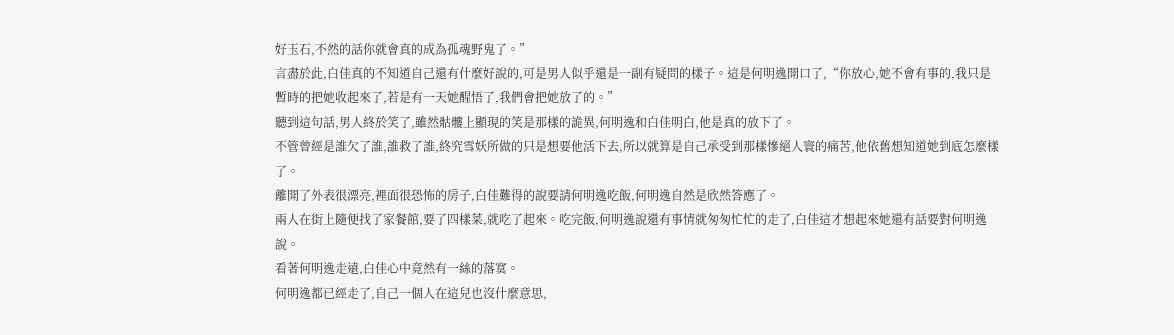好玉石,不然的話你就會真的成為孤魂野鬼了。”
言盡於此,白佳真的不知道自己還有什麼好說的,可是男人似乎還是一副有疑問的樣子。這是何明逸開口了,“你放心,她不會有事的,我只是暫時的把她收起來了,若是有一天她醒悟了,我們會把她放了的。”
聽到這句話,男人終於笑了,雖然骷髏上顯現的笑是那樣的詭異,何明逸和白佳明白,他是真的放下了。
不管曾經是誰欠了誰,誰救了誰,終究雪妖所做的只是想要他活下去,所以就算是自己承受到那樣慘絕人寰的痛苦,他依舊想知道她到底怎麼樣了。
離開了外表很漂亮,裡面很恐怖的房子,白佳難得的說要請何明逸吃飯,何明逸自然是欣然答應了。
兩人在街上隨便找了家餐館,要了四樣菜,就吃了起來。吃完飯,何明逸說還有事情就匆匆忙忙的走了,白佳這才想起來她還有話要對何明逸說。
看著何明逸走遠,白佳心中竟然有一絲的落寞。
何明逸都已經走了,自己一個人在這兒也沒什麼意思,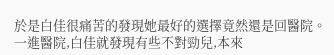於是白佳很痛苦的發現她最好的選擇竟然還是回醫院。
一進醫院,白佳就發現有些不對勁兒,本來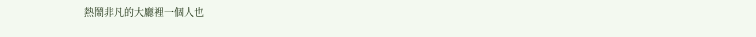熱鬧非凡的大廳裡一個人也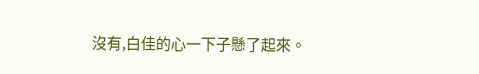沒有,白佳的心一下子懸了起來。